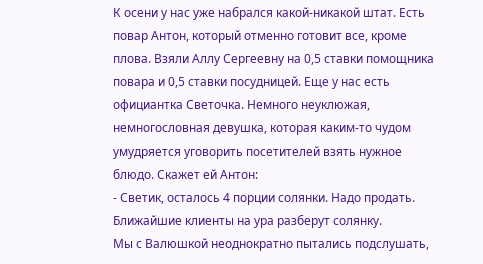К осени у нас уже набрался какой-никакой штат. Есть повар Антон, который отменно готовит все, кроме плова. Взяли Аллу Сергеевну на 0,5 ставки помощника повара и 0,5 ставки посудницей. Еще у нас есть официантка Светочка. Немного неуклюжая, немногословная девушка, которая каким-то чудом умудряется уговорить посетителей взять нужное блюдо. Скажет ей Антон:
- Светик, осталось 4 порции солянки. Надо продать.
Ближайшие клиенты на ура разберут солянку.
Мы с Валюшкой неоднократно пытались подслушать,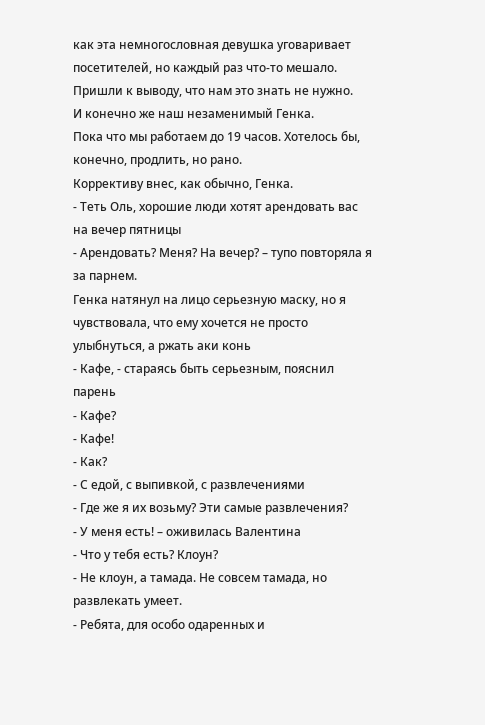как эта немногословная девушка уговаривает посетителей, но каждый раз что-то мешало. Пришли к выводу, что нам это знать не нужно.
И конечно же наш незаменимый Генка.
Пока что мы работаем до 19 часов. Хотелось бы, конечно, продлить, но рано.
Коррективу внес, как обычно, Генка.
- Теть Оль, хорошие люди хотят арендовать вас на вечер пятницы
- Арендовать? Меня? На вечер? – тупо повторяла я за парнем.
Генка натянул на лицо серьезную маску, но я чувствовала, что ему хочется не просто улыбнуться, а ржать аки конь
- Кафе, - стараясь быть серьезным, пояснил парень
- Кафе?
- Кафе!
- Как?
- С едой, с выпивкой, с развлечениями
- Где же я их возьму? Эти самые развлечения?
- У меня есть! – оживилась Валентина
- Что у тебя есть? Клоун?
- Не клоун, а тамада. Не совсем тамада, но развлекать умеет.
- Ребята, для особо одаренных и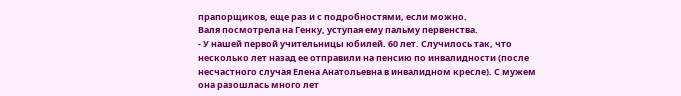прапорщиков, еще раз и с подробностями, если можно.
Валя посмотрела на Генку, уступая ему пальму первенства.
- У нашей первой учительницы юбилей. 60 лет. Случилось так, что несколько лет назад ее отправили на пенсию по инвалидности (после несчастного случая Елена Анатольевна в инвалидном кресле). С мужем она разошлась много лет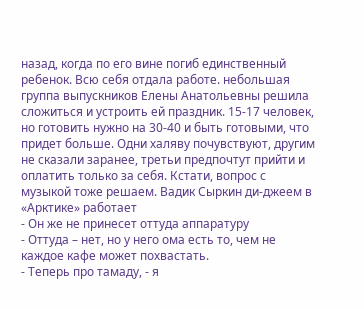назад, когда по его вине погиб единственный ребенок. Всю себя отдала работе. небольшая группа выпускников Елены Анатольевны решила сложиться и устроить ей праздник. 15-17 человек, но готовить нужно на 30-40 и быть готовыми, что придет больше. Одни халяву почувствуют, другим не сказали заранее, третьи предпочтут прийти и оплатить только за себя. Кстати, вопрос с музыкой тоже решаем. Вадик Сыркин ди-джеем в «Арктике» работает
- Он же не принесет оттуда аппаратуру
- Оттуда – нет, но у него ома есть то, чем не каждое кафе может похвастать.
- Теперь про тамаду, - я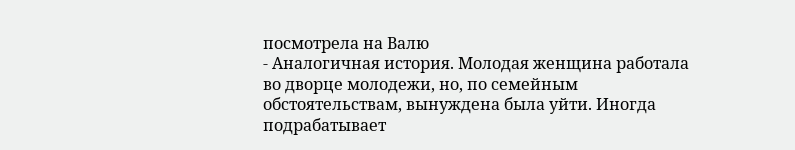посмотрела на Валю
- Аналогичная история. Молодая женщина работала во дворце молодежи, но, по семейным обстоятельствам, вынуждена была уйти. Иногда подрабатывает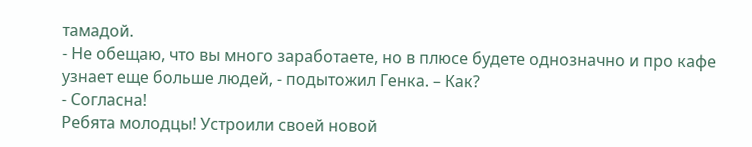тамадой.
- Не обещаю, что вы много заработаете, но в плюсе будете однозначно и про кафе узнает еще больше людей, - подытожил Генка. – Как?
- Согласна!
Ребята молодцы! Устроили своей новой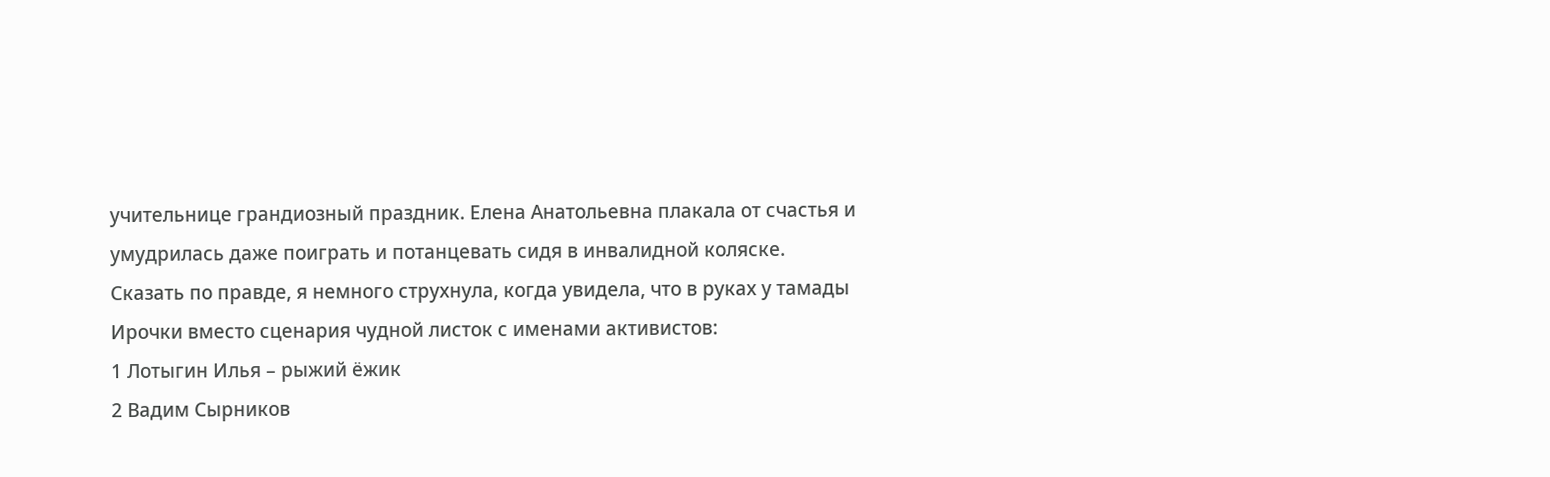учительнице грандиозный праздник. Елена Анатольевна плакала от счастья и умудрилась даже поиграть и потанцевать сидя в инвалидной коляске.
Сказать по правде, я немного струхнула, когда увидела, что в руках у тамады Ирочки вместо сценария чудной листок с именами активистов:
1 Лотыгин Илья – рыжий ёжик
2 Вадим Сырников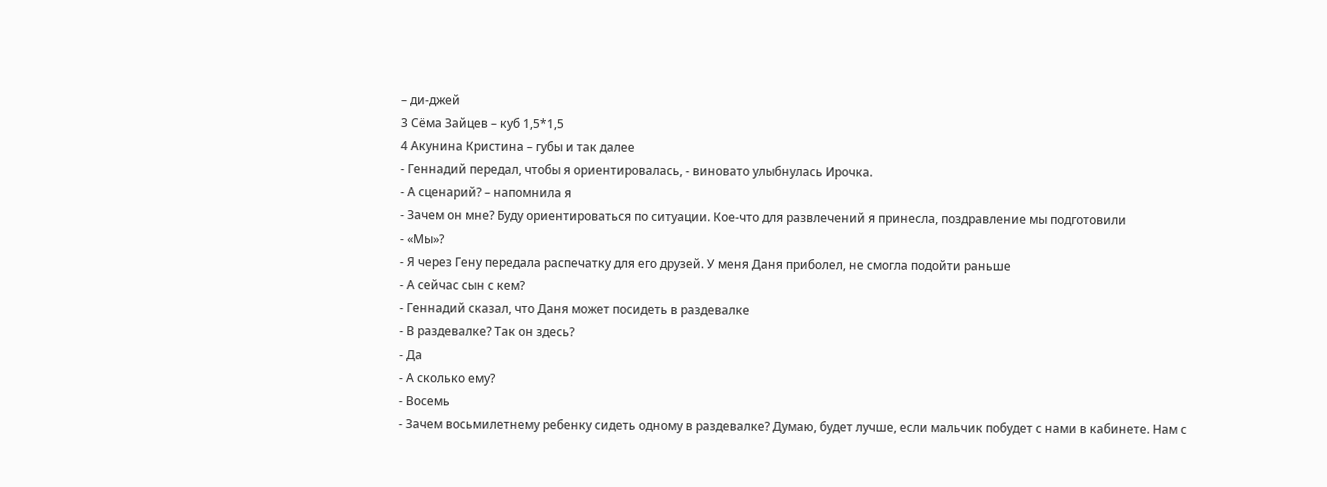– ди-джей
3 Сёма Зайцев – куб 1,5*1,5
4 Акунина Кристина – губы и так далее
- Геннадий передал, чтобы я ориентировалась, - виновато улыбнулась Ирочка.
- А сценарий? – напомнила я
- Зачем он мне? Буду ориентироваться по ситуации. Кое-что для развлечений я принесла, поздравление мы подготовили
- «Мы»?
- Я через Гену передала распечатку для его друзей. У меня Даня приболел, не смогла подойти раньше
- А сейчас сын с кем?
- Геннадий сказал, что Даня может посидеть в раздевалке
- В раздевалке? Так он здесь?
- Да
- А сколько ему?
- Восемь
- Зачем восьмилетнему ребенку сидеть одному в раздевалке? Думаю, будет лучше, если мальчик побудет с нами в кабинете. Нам с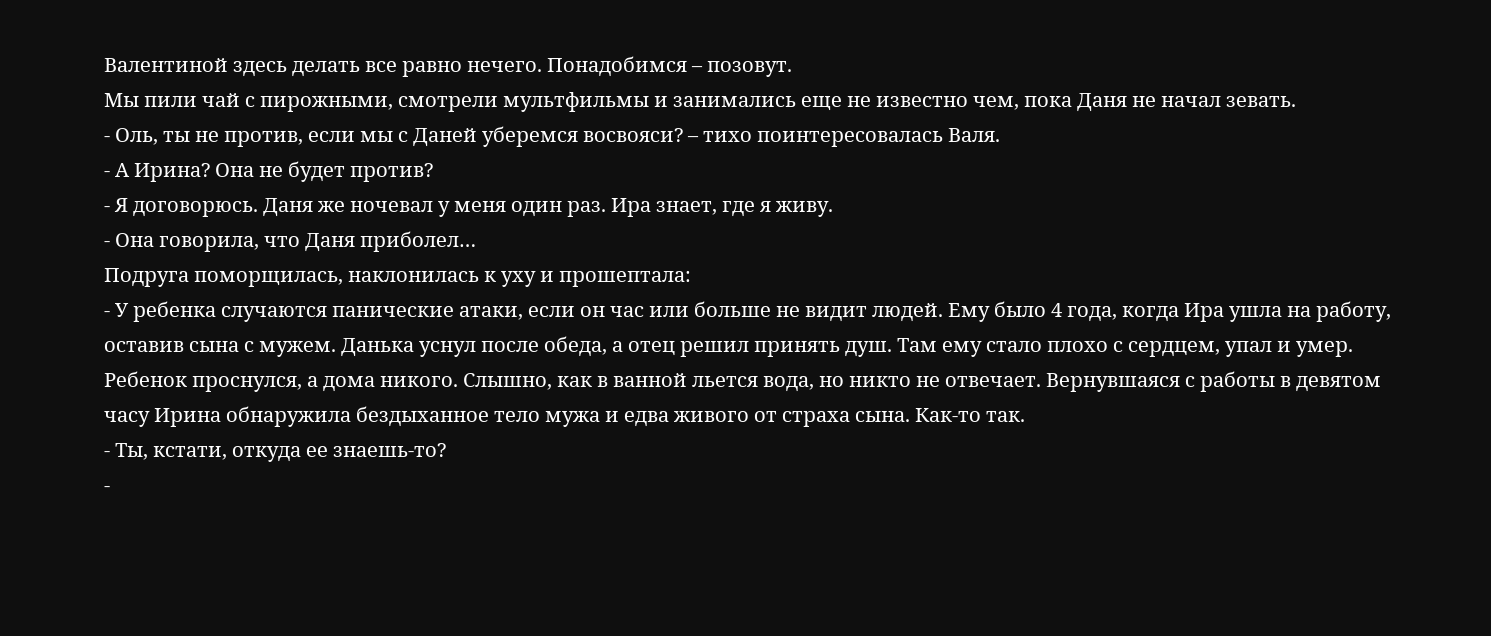Валентиной здесь делать все равно нечего. Понадобимся – позовут.
Мы пили чай с пирожными, смотрели мультфильмы и занимались еще не известно чем, пока Даня не начал зевать.
- Оль, ты не против, если мы с Даней уберемся восвояси? – тихо поинтересовалась Валя.
- А Ирина? Она не будет против?
- Я договорюсь. Даня же ночевал у меня один раз. Ира знает, где я живу.
- Она говорила, что Даня приболел…
Подруга поморщилась, наклонилась к уху и прошептала:
- У ребенка случаются панические атаки, если он час или больше не видит людей. Ему было 4 года, когда Ира ушла на работу, оставив сына с мужем. Данька уснул после обеда, а отец решил принять душ. Там ему стало плохо с сердцем, упал и умер. Ребенок проснулся, а дома никого. Слышно, как в ванной льется вода, но никто не отвечает. Вернувшаяся с работы в девятом часу Ирина обнаружила бездыханное тело мужа и едва живого от страха сына. Как-то так.
- Ты, кстати, откуда ее знаешь-то?
-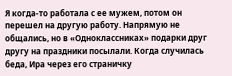Я когда-то работала с ее мужем, потом он перешел на другую работу. Напрямую не общались, но в «Одноклассниках» подарки друг другу на праздники посылали. Когда случилась беда, Ира через его страничку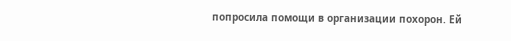попросила помощи в организации похорон. Ей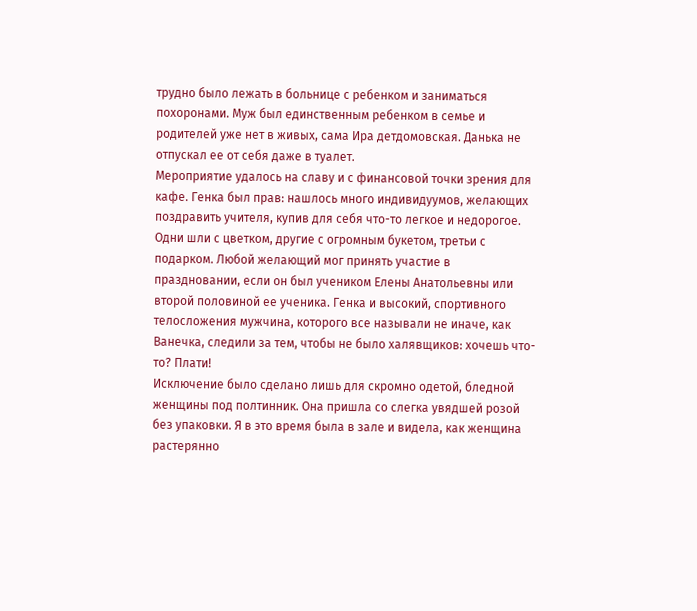трудно было лежать в больнице с ребенком и заниматься похоронами. Муж был единственным ребенком в семье и родителей уже нет в живых, сама Ира детдомовская. Данька не отпускал ее от себя даже в туалет.
Мероприятие удалось на славу и с финансовой точки зрения для кафе. Генка был прав: нашлось много индивидуумов, желающих поздравить учителя, купив для себя что-то легкое и недорогое. Одни шли с цветком, другие с огромным букетом, третьи с подарком. Любой желающий мог принять участие в праздновании, если он был учеником Елены Анатольевны или второй половиной ее ученика. Генка и высокий, спортивного телосложения мужчина, которого все называли не иначе, как Ванечка, следили за тем, чтобы не было халявщиков: хочешь что-то? Плати!
Исключение было сделано лишь для скромно одетой, бледной женщины под полтинник. Она пришла со слегка увядшей розой без упаковки. Я в это время была в зале и видела, как женщина растерянно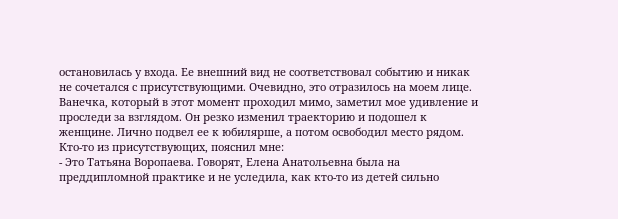остановилась у входа. Ее внешний вид не соответствовал событию и никак не сочетался с присутствующими. Очевидно, это отразилось на моем лице. Ванечка, который в этот момент проходил мимо, заметил мое удивление и проследи за взглядом. Он резко изменил траекторию и подошел к женщине. Лично подвел ее к юбилярше, а потом освободил место рядом.
Кто-то из присутствующих, пояснил мне:
- Это Татьяна Воропаева. Говорят, Елена Анатольевна была на преддипломной практике и не уследила, как кто-то из детей сильно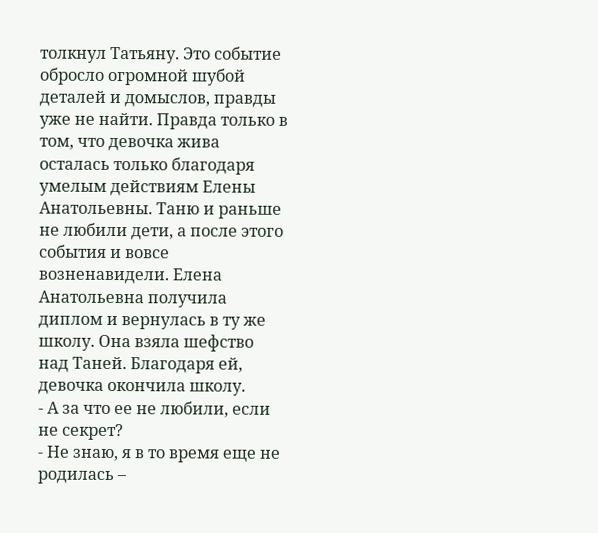толкнул Татьяну. Это событие обросло огромной шубой деталей и домыслов, правды уже не найти. Правда только в том, что девочка жива осталась только благодаря умелым действиям Елены Анатольевны. Таню и раньше не любили дети, а после этого события и вовсе возненавидели. Елена Анатольевна получила диплом и вернулась в ту же школу. Она взяла шефство над Таней. Благодаря ей, девочка окончила школу.
- А за что ее не любили, если не секрет?
- Не знаю, я в то время еще не родилась –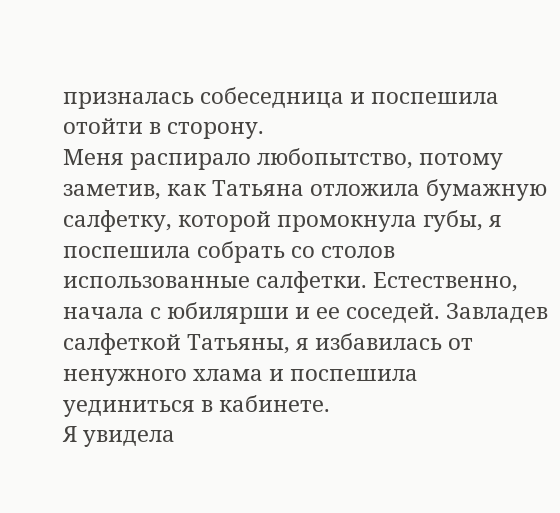призналась собеседница и поспешила отойти в сторону.
Меня распирало любопытство, потому заметив, как Татьяна отложила бумажную салфетку, которой промокнула губы, я поспешила собрать со столов использованные салфетки. Естественно, начала с юбилярши и ее соседей. Завладев салфеткой Татьяны, я избавилась от ненужного хлама и поспешила уединиться в кабинете.
Я увидела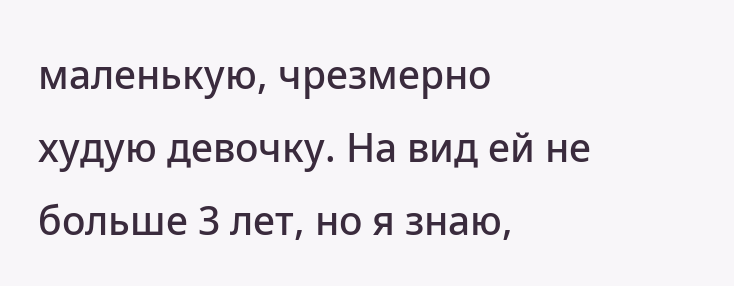маленькую, чрезмерно худую девочку. На вид ей не больше 3 лет, но я знаю,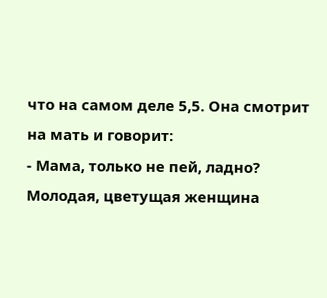что на самом деле 5,5. Она смотрит на мать и говорит:
- Мама, только не пей, ладно?
Молодая, цветущая женщина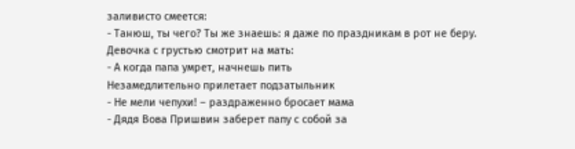заливисто смеется:
- Танюш, ты чего? Ты же знаешь: я даже по праздникам в рот не беру.
Девочка с грустью смотрит на мать:
- А когда папа умрет, начнешь пить
Незамедлительно прилетает подзатыльник
- Не мели чепухи! – раздраженно бросает мама
- Дядя Вова Пришвин заберет папу с собой за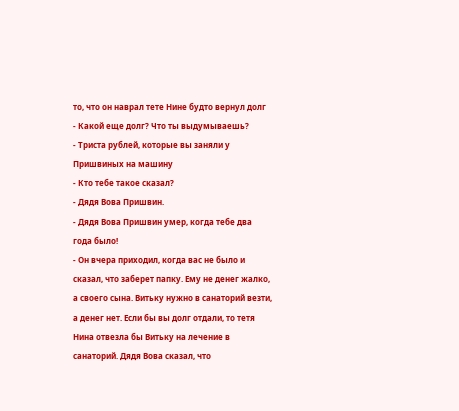то, что он наврал тете Нине будто вернул долг
- Какой еще долг? Что ты выдумываешь?
- Триста рублей, которые вы заняли у Пришвиных на машину
- Кто тебе такое сказал?
- Дядя Вова Пришвин.
- Дядя Вова Пришвин умер, когда тебе два года было!
- Он вчера приходил, когда вас не было и сказал, что заберет папку. Ему не денег жалко, а своего сына. Витьку нужно в санаторий везти, а денег нет. Если бы вы долг отдали, то тетя Нина отвезла бы Витьку на лечение в санаторий. Дядя Вова сказал, что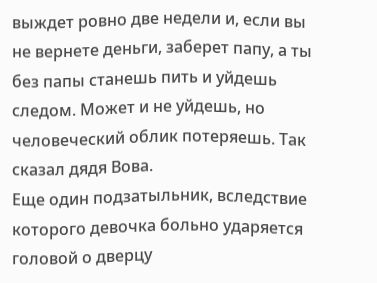выждет ровно две недели и, если вы не вернете деньги, заберет папу, а ты без папы станешь пить и уйдешь следом. Может и не уйдешь, но человеческий облик потеряешь. Так сказал дядя Вова.
Еще один подзатыльник, вследствие которого девочка больно ударяется головой о дверцу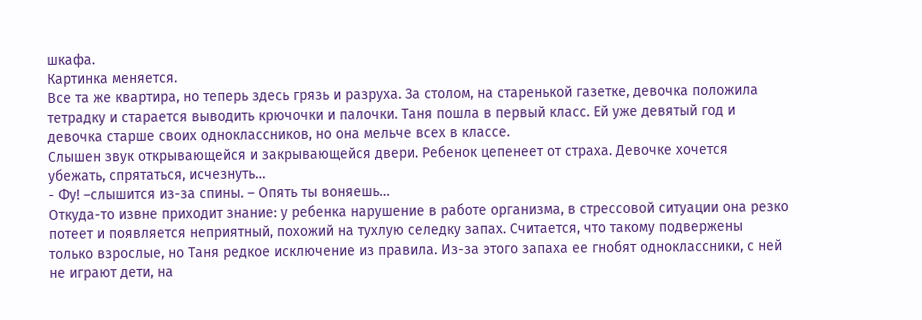шкафа.
Картинка меняется.
Все та же квартира, но теперь здесь грязь и разруха. За столом, на старенькой газетке, девочка положила тетрадку и старается выводить крючочки и палочки. Таня пошла в первый класс. Ей уже девятый год и девочка старше своих одноклассников, но она мельче всех в классе.
Слышен звук открывающейся и закрывающейся двери. Ребенок цепенеет от страха. Девочке хочется убежать, спрятаться, исчезнуть…
- Фу! –слышится из-за спины. – Опять ты воняешь…
Откуда-то извне приходит знание: у ребенка нарушение в работе организма, в стрессовой ситуации она резко потеет и появляется неприятный, похожий на тухлую селедку запах. Считается, что такому подвержены только взрослые, но Таня редкое исключение из правила. Из-за этого запаха ее гнобят одноклассники, с ней не играют дети, на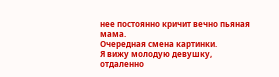нее постоянно кричит вечно пьяная мама.
Очередная смена картинки.
Я вижу молодую девушку, отдаленно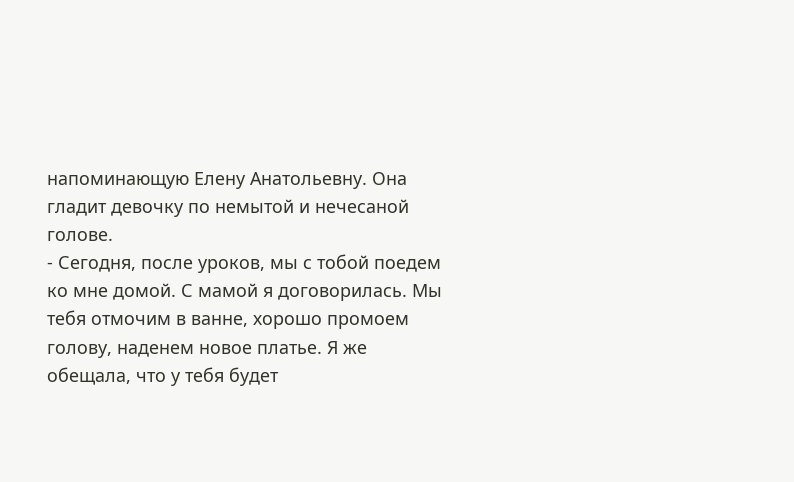напоминающую Елену Анатольевну. Она гладит девочку по немытой и нечесаной голове.
- Сегодня, после уроков, мы с тобой поедем ко мне домой. С мамой я договорилась. Мы тебя отмочим в ванне, хорошо промоем голову, наденем новое платье. Я же обещала, что у тебя будет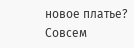новое платье? Совсем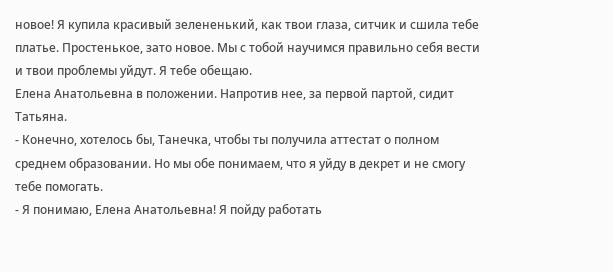новое! Я купила красивый зелененький, как твои глаза, ситчик и сшила тебе платье. Простенькое, зато новое. Мы с тобой научимся правильно себя вести и твои проблемы уйдут. Я тебе обещаю.
Елена Анатольевна в положении. Напротив нее, за первой партой, сидит Татьяна.
- Конечно, хотелось бы, Танечка, чтобы ты получила аттестат о полном среднем образовании. Но мы обе понимаем, что я уйду в декрет и не смогу тебе помогать.
- Я понимаю, Елена Анатольевна! Я пойду работать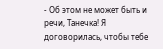- Об этом не может быть и речи, Танечка! Я договорилась, чтобы тебе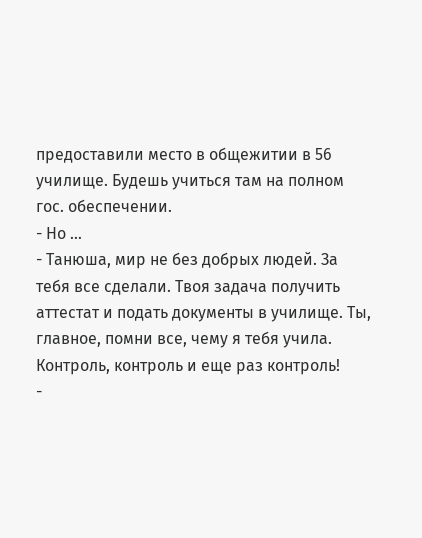предоставили место в общежитии в 56 училище. Будешь учиться там на полном гос. обеспечении.
- Но …
- Танюша, мир не без добрых людей. За тебя все сделали. Твоя задача получить аттестат и подать документы в училище. Ты, главное, помни все, чему я тебя учила. Контроль, контроль и еще раз контроль!
-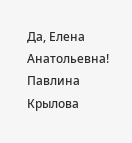Да, Елена Анатольевна!
Павлина Крылова